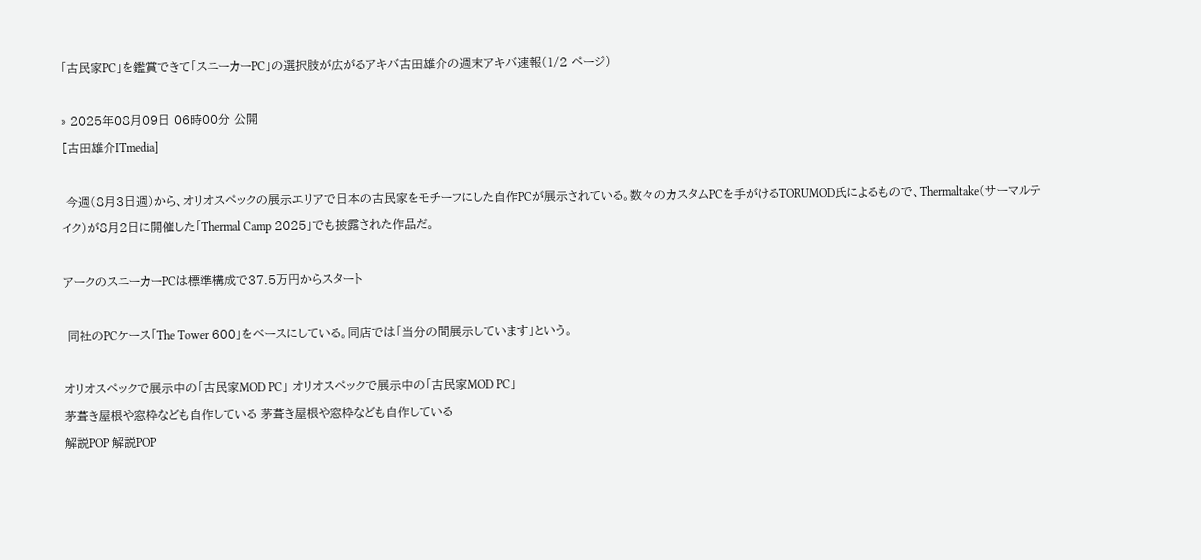「古民家PC」を鑑賞できて「スニーカーPC」の選択肢が広がるアキバ古田雄介の週末アキバ速報(1/2 ページ)

» 2025年08月09日 06時00分 公開
[古田雄介ITmedia]

 今週(8月3日週)から、オリオスペックの展示エリアで日本の古民家をモチーフにした自作PCが展示されている。数々のカスタムPCを手がけるTORUMOD氏によるもので、Thermaltake(サーマルテイク)が8月2日に開催した「Thermal Camp 2025」でも披露された作品だ。

アークのスニーカーPCは標準構成で37.5万円からスタート

 同社のPCケース「The Tower 600」をベースにしている。同店では「当分の間展示しています」という。

オリオスペックで展示中の「古民家MOD PC」 オリオスペックで展示中の「古民家MOD PC」
茅葺き屋根や窓枠なども自作している 茅葺き屋根や窓枠なども自作している
解説POP 解説POP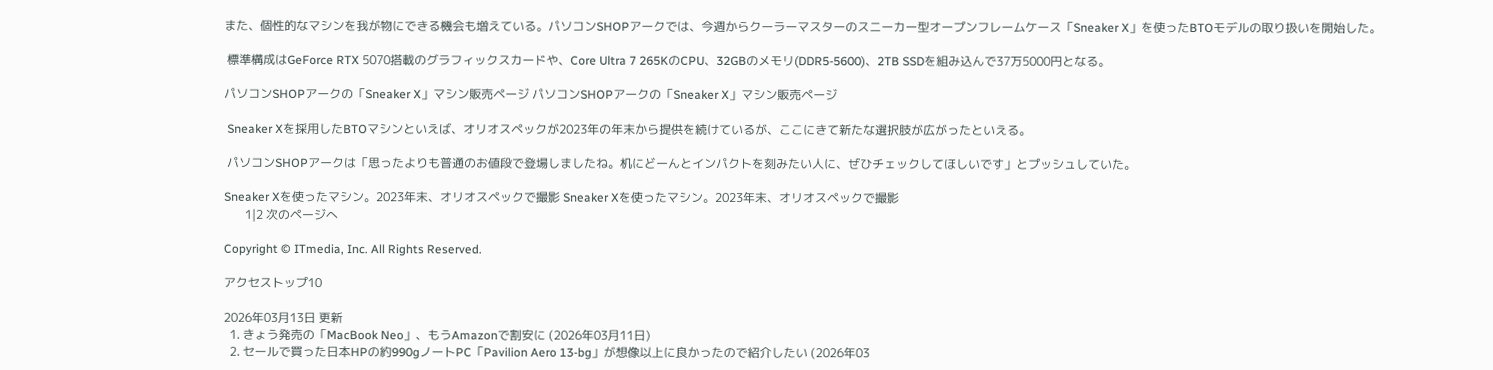また、個性的なマシンを我が物にできる機会も増えている。パソコンSHOPアークでは、今週からクーラーマスターのスニーカー型オープンフレームケース「Sneaker X」を使ったBTOモデルの取り扱いを開始した。

 標準構成はGeForce RTX 5070搭載のグラフィックスカードや、Core Ultra 7 265KのCPU、32GBのメモリ(DDR5-5600)、2TB SSDを組み込んで37万5000円となる。

パソコンSHOPアークの「Sneaker X」マシン販売ページ パソコンSHOPアークの「Sneaker X」マシン販売ページ

 Sneaker Xを採用したBTOマシンといえば、オリオスペックが2023年の年末から提供を続けているが、ここにきて新たな選択肢が広がったといえる。

 パソコンSHOPアークは「思ったよりも普通のお値段で登場しましたね。机にどーんとインパクトを刻みたい人に、ぜひチェックしてほしいです」とプッシュしていた。

Sneaker Xを使ったマシン。2023年末、オリオスペックで撮影 Sneaker Xを使ったマシン。2023年末、オリオスペックで撮影
       1|2 次のページへ

Copyright © ITmedia, Inc. All Rights Reserved.

アクセストップ10

2026年03月13日 更新
  1. きょう発売の「MacBook Neo」、もうAmazonで割安に (2026年03月11日)
  2. セールで買った日本HPの約990gノートPC「Pavilion Aero 13-bg」が想像以上に良かったので紹介したい (2026年03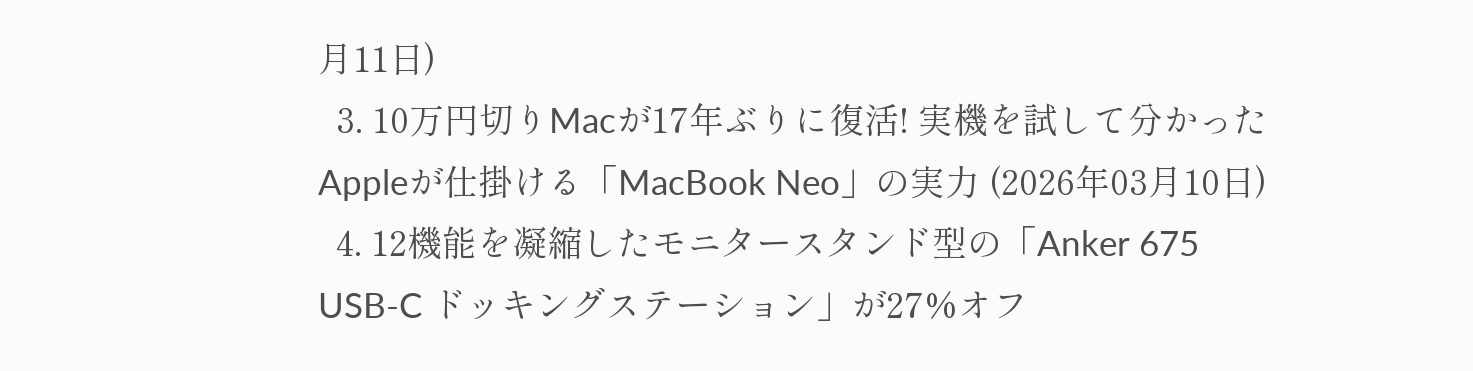月11日)
  3. 10万円切りMacが17年ぶりに復活! 実機を試して分かったAppleが仕掛ける「MacBook Neo」の実力 (2026年03月10日)
  4. 12機能を凝縮したモニタースタンド型の「Anker 675 USB-C ドッキングステーション」が27%オフ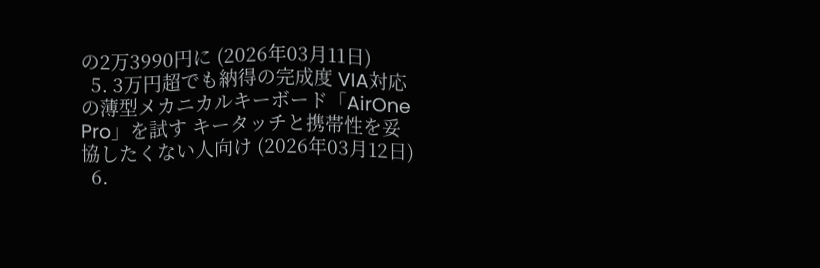の2万3990円に (2026年03月11日)
  5. 3万円超でも納得の完成度 VIA対応の薄型メカニカルキーボード「AirOne Pro」を試す キータッチと携帯性を妥協したくない人向け (2026年03月12日)
  6.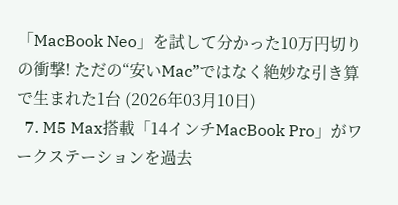「MacBook Neo」を試して分かった10万円切りの衝撃! ただの“安いMac”ではなく絶妙な引き算で生まれた1台 (2026年03月10日)
  7. M5 Max搭載「14インチMacBook Pro」がワークステーションを過去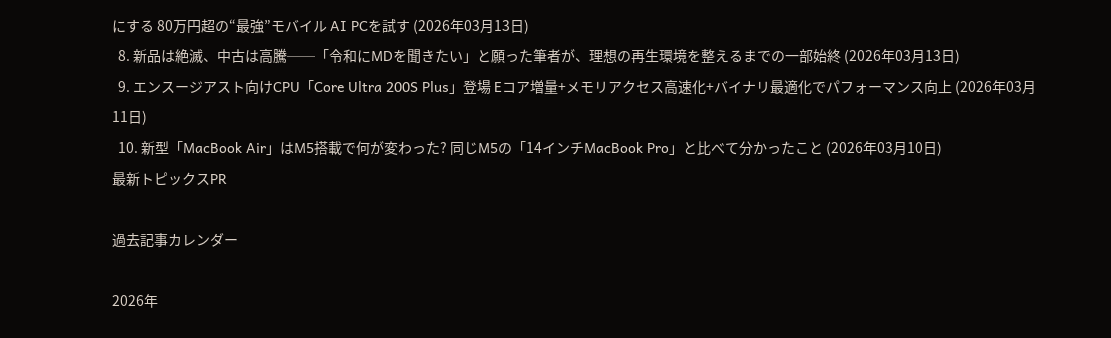にする 80万円超の“最強”モバイル AI PCを試す (2026年03月13日)
  8. 新品は絶滅、中古は高騰──「令和にMDを聞きたい」と願った筆者が、理想の再生環境を整えるまでの一部始終 (2026年03月13日)
  9. エンスージアスト向けCPU「Core Ultra 200S Plus」登場 Eコア増量+メモリアクセス高速化+バイナリ最適化でパフォーマンス向上 (2026年03月11日)
  10. 新型「MacBook Air」はM5搭載で何が変わった? 同じM5の「14インチMacBook Pro」と比べて分かったこと (2026年03月10日)
最新トピックスPR

過去記事カレンダー

2026年